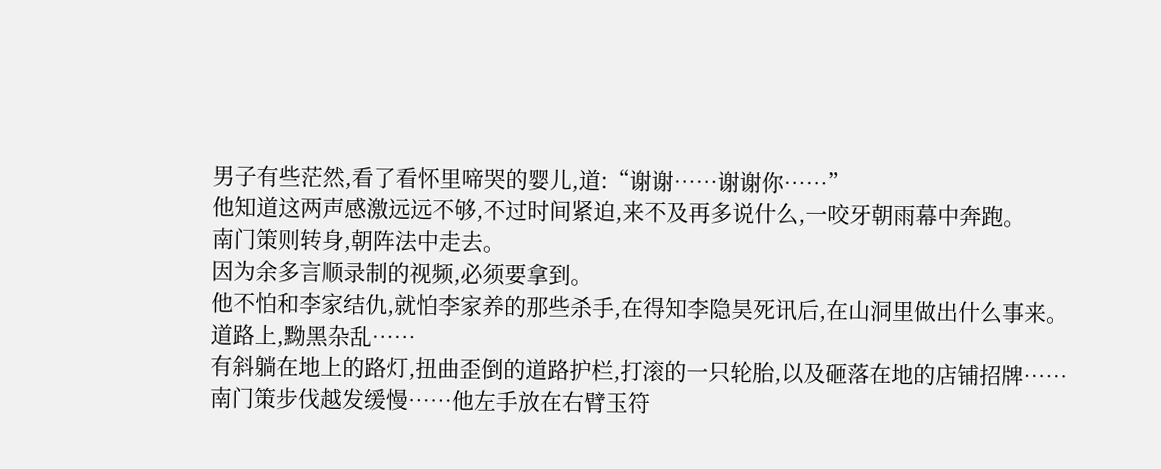男子有些茫然,看了看怀里啼哭的婴儿,道:“谢谢……谢谢你……”
他知道这两声感激远远不够,不过时间紧迫,来不及再多说什么,一咬牙朝雨幕中奔跑。
南门策则转身,朝阵法中走去。
因为余多言顺录制的视频,必须要拿到。
他不怕和李家结仇,就怕李家养的那些杀手,在得知李隐昊死讯后,在山洞里做出什么事来。
道路上,黝黑杂乱……
有斜躺在地上的路灯,扭曲歪倒的道路护栏,打滚的一只轮胎,以及砸落在地的店铺招牌……
南门策步伐越发缓慢……他左手放在右臂玉符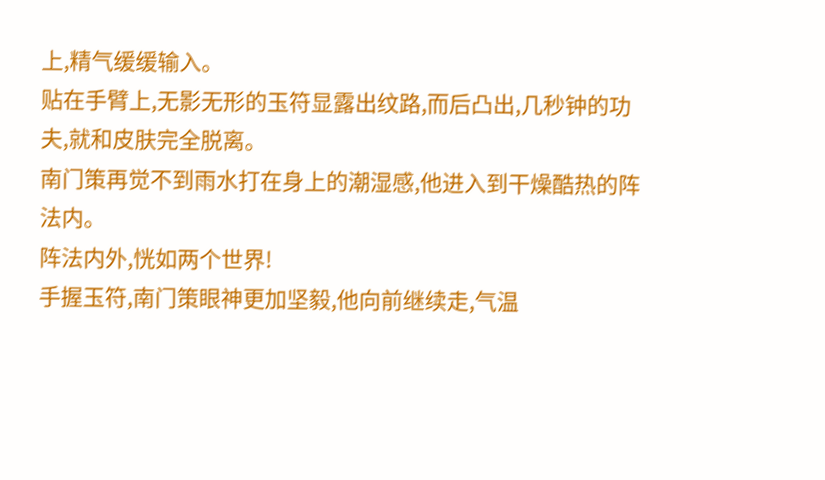上,精气缓缓输入。
贴在手臂上,无影无形的玉符显露出纹路,而后凸出,几秒钟的功夫,就和皮肤完全脱离。
南门策再觉不到雨水打在身上的潮湿感,他进入到干燥酷热的阵法内。
阵法内外,恍如两个世界!
手握玉符,南门策眼神更加坚毅,他向前继续走,气温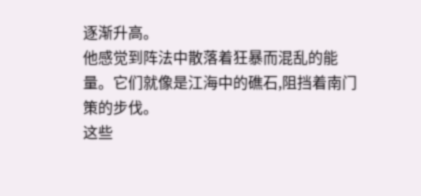逐渐升高。
他感觉到阵法中散落着狂暴而混乱的能量。它们就像是江海中的礁石,阻挡着南门策的步伐。
这些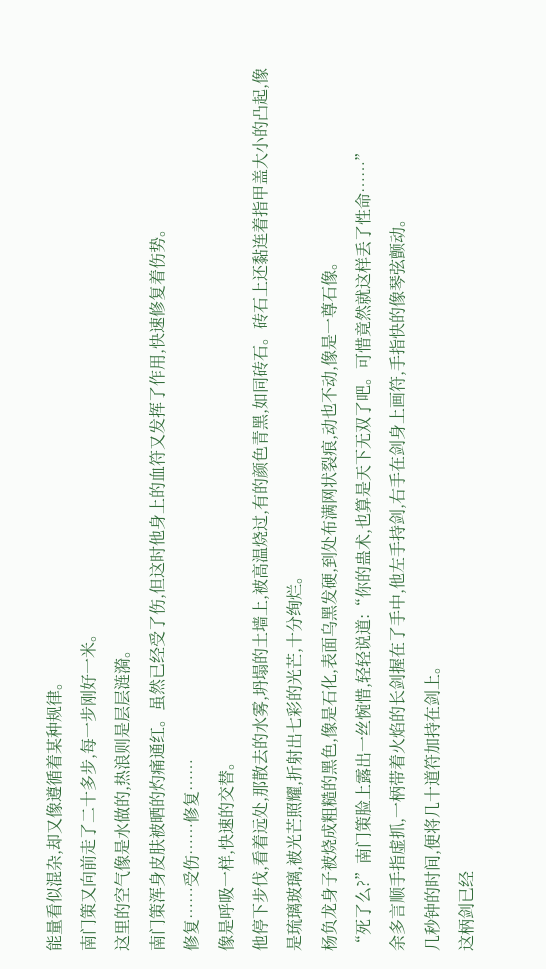能量看似混杂,却又像遵循着某种规律。
南门策又向前走了二十多步,每一步刚好一米。
这里的空气像是水做的,热浪则是层层涟漪。
南门策浑身皮肤被晒的灼痛通红。虽然已经受了伤,但这时他身上的血符又发挥了作用,快速修复着伤势。
修复……受伤……修复……
像是呼吸一样,快速的交替。
他停下步伐,看着远处,那散去的水雾,坍塌的土墙上,被高温烧过,有的颜色青黑,如同砖石。砖石上还黏连着指甲盖大小的凸起,像是琉璃玻璃,被光芒照耀,折射出七彩的光芒,十分绚烂。
杨负龙身子被烧成粗糙的黑色,像是石化,表面乌黑发硬,到处布满网状裂痕,动也不动,像是一尊石像。
“死了么?”南门策脸上露出一丝惋惜,轻轻说道:“你的蛊术,也算是天下无双了吧。可惜竟然就这样丢了性命……”
余多言顺手指虚抓,一柄带着火焰的长剑握在了手中,他左手持剑,右手在剑身上画符,手指快的像琴弦颤动。
几秒钟的时间,便将几十道符加持在剑上。
这柄剑已经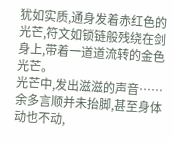犹如实质,通身发着赤红色的光芒,符文如锁链般残绕在剑身上,带着一道道流转的金色光芒。
光芒中,发出滋滋的声音……
余多言顺并未抬脚,甚至身体动也不动,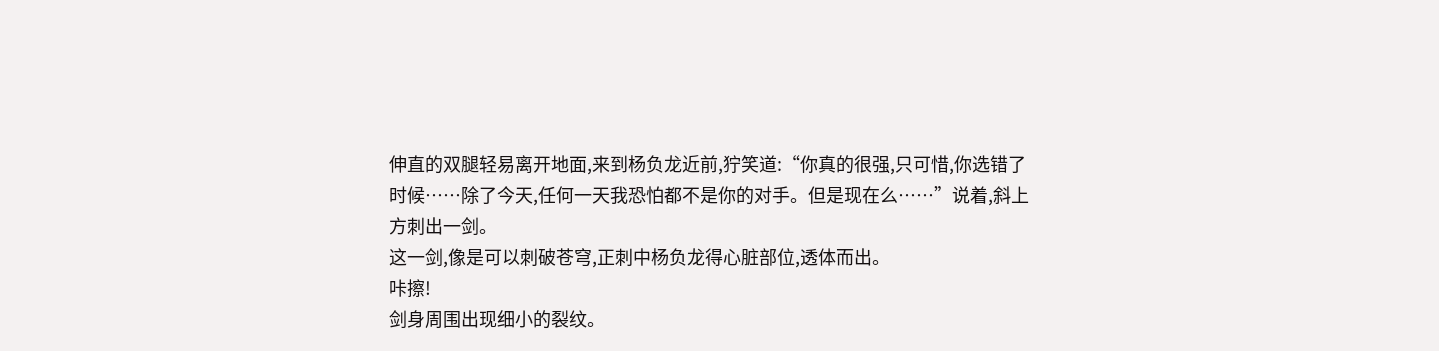伸直的双腿轻易离开地面,来到杨负龙近前,狞笑道:“你真的很强,只可惜,你选错了时候……除了今天,任何一天我恐怕都不是你的对手。但是现在么……”说着,斜上方刺出一剑。
这一剑,像是可以刺破苍穹,正刺中杨负龙得心脏部位,透体而出。
咔擦!
剑身周围出现细小的裂纹。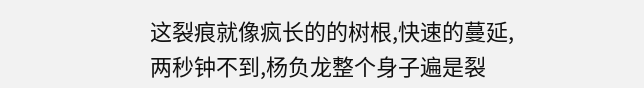这裂痕就像疯长的的树根,快速的蔓延,两秒钟不到,杨负龙整个身子遍是裂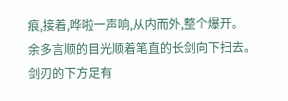痕,接着,哗啦一声响,从内而外,整个爆开。
余多言顺的目光顺着笔直的长剑向下扫去。
剑刃的下方足有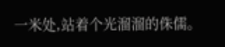一米处,站着个光溜溜的侏儒。